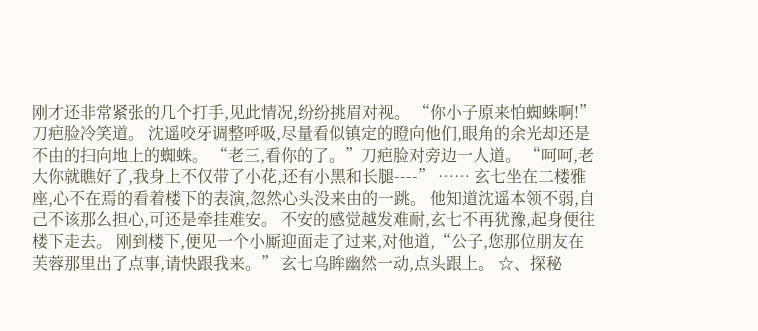刚才还非常紧张的几个打手,见此情况,纷纷挑眉对视。 “你小子原来怕蜘蛛啊!”刀疤脸冷笑道。 沈遥咬牙调整呼吸,尽量看似镇定的瞪向他们,眼角的余光却还是不由的扫向地上的蜘蛛。 “老三,看你的了。”刀疤脸对旁边一人道。 “呵呵,老大你就瞧好了,我身上不仅带了小花,还有小黑和长腿----” …… 玄七坐在二楼雅座,心不在焉的看着楼下的表演,忽然心头没来由的一跳。 他知道沈遥本领不弱,自己不该那么担心,可还是牵挂难安。 不安的感觉越发难耐,玄七不再犹豫,起身便往楼下走去。 刚到楼下,便见一个小厮迎面走了过来,对他道,“公子,您那位朋友在芙蓉那里出了点事,请快跟我来。” 玄七乌眸幽然一动,点头跟上。 ☆、探秘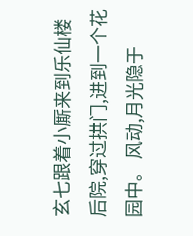玄七跟着小厮来到乐仙楼后院,穿过拱门,进到一个花园中。 风动,月光隐于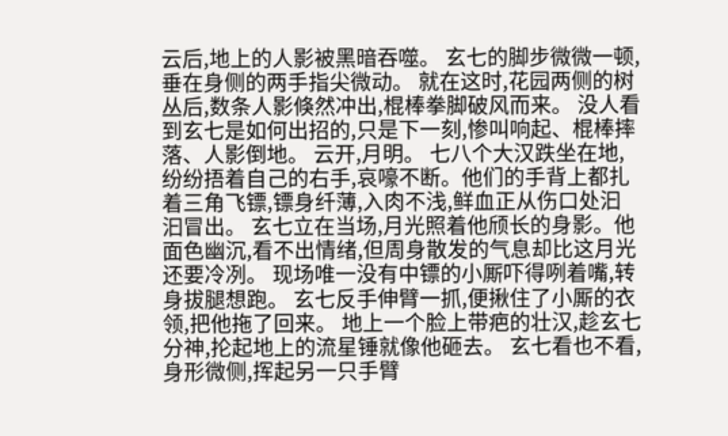云后,地上的人影被黑暗吞噬。 玄七的脚步微微一顿,垂在身侧的两手指尖微动。 就在这时,花园两侧的树丛后,数条人影倏然冲出,棍棒拳脚破风而来。 没人看到玄七是如何出招的,只是下一刻,惨叫响起、棍棒摔落、人影倒地。 云开,月明。 七八个大汉跌坐在地,纷纷捂着自己的右手,哀嚎不断。他们的手背上都扎着三角飞镖,镖身纤薄,入肉不浅,鲜血正从伤口处汩汩冒出。 玄七立在当场,月光照着他颀长的身影。他面色幽沉,看不出情绪,但周身散发的气息却比这月光还要冷冽。 现场唯一没有中镖的小厮吓得咧着嘴,转身拔腿想跑。 玄七反手伸臂一抓,便揪住了小厮的衣领,把他拖了回来。 地上一个脸上带疤的壮汉,趁玄七分神,抡起地上的流星锤就像他砸去。 玄七看也不看,身形微侧,挥起另一只手臂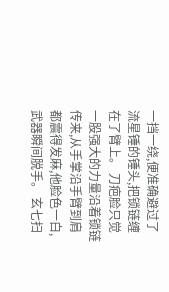一挡一绕,便准确避过了流星锤的锤头,把锁链缠在了臂上。 刀疤脸只觉一股强大的力量沿着锁链传来,从手掌沿手臂到肩都震得发麻,他脸色一白,武器瞬间脱手。 玄七扫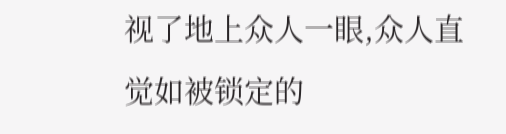视了地上众人一眼,众人直觉如被锁定的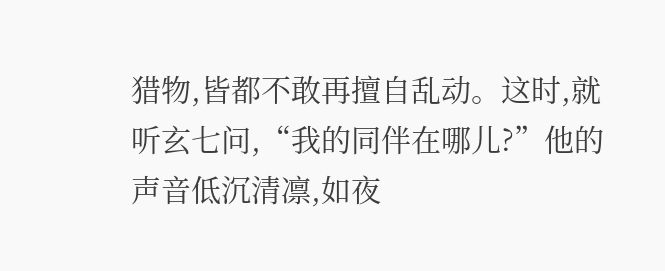猎物,皆都不敢再擅自乱动。这时,就听玄七问,“我的同伴在哪儿?”他的声音低沉清凛,如夜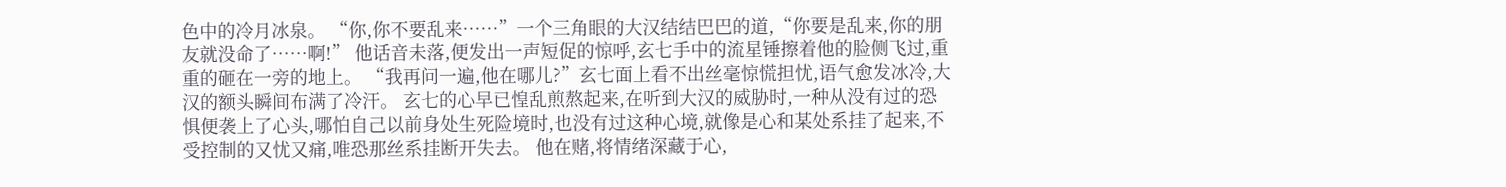色中的冷月冰泉。 “你,你不要乱来……”一个三角眼的大汉结结巴巴的道,“你要是乱来,你的朋友就没命了……啊!” 他话音未落,便发出一声短促的惊呼,玄七手中的流星锤擦着他的脸侧飞过,重重的砸在一旁的地上。 “我再问一遍,他在哪儿?”玄七面上看不出丝毫惊慌担忧,语气愈发冰冷,大汉的额头瞬间布满了冷汗。 玄七的心早已惶乱煎熬起来,在听到大汉的威胁时,一种从没有过的恐惧便袭上了心头,哪怕自己以前身处生死险境时,也没有过这种心境,就像是心和某处系挂了起来,不受控制的又忧又痛,唯恐那丝系挂断开失去。 他在赌,将情绪深藏于心,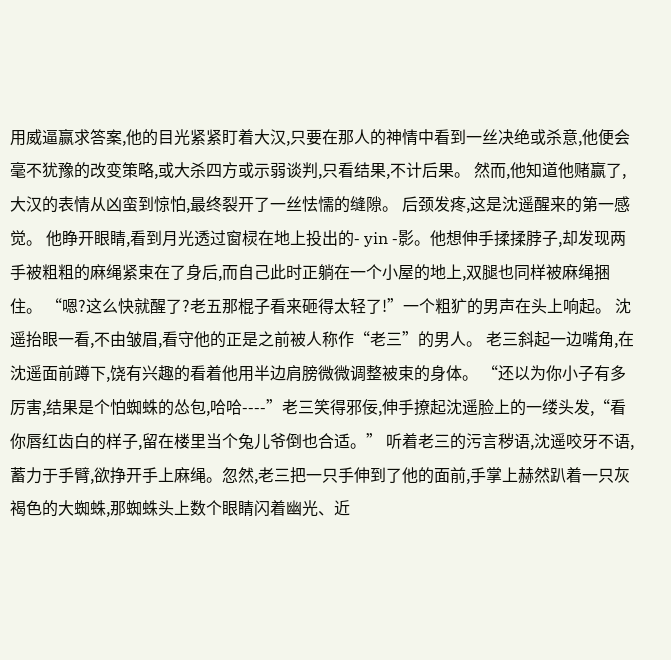用威逼赢求答案,他的目光紧紧盯着大汉,只要在那人的神情中看到一丝决绝或杀意,他便会毫不犹豫的改变策略,或大杀四方或示弱谈判,只看结果,不计后果。 然而,他知道他赌赢了,大汉的表情从凶蛮到惊怕,最终裂开了一丝怯懦的缝隙。 后颈发疼,这是沈遥醒来的第一感觉。 他睁开眼睛,看到月光透过窗棂在地上投出的- yin -影。他想伸手揉揉脖子,却发现两手被粗粗的麻绳紧束在了身后,而自己此时正躺在一个小屋的地上,双腿也同样被麻绳捆住。 “嗯?这么快就醒了?老五那棍子看来砸得太轻了!”一个粗犷的男声在头上响起。 沈遥抬眼一看,不由皱眉,看守他的正是之前被人称作“老三”的男人。 老三斜起一边嘴角,在沈遥面前蹲下,饶有兴趣的看着他用半边肩膀微微调整被束的身体。 “还以为你小子有多厉害,结果是个怕蜘蛛的怂包,哈哈----”老三笑得邪佞,伸手撩起沈遥脸上的一缕头发,“看你唇红齿白的样子,留在楼里当个兔儿爷倒也合适。” 听着老三的污言秽语,沈遥咬牙不语,蓄力于手臂,欲挣开手上麻绳。忽然,老三把一只手伸到了他的面前,手掌上赫然趴着一只灰褐色的大蜘蛛,那蜘蛛头上数个眼睛闪着幽光、近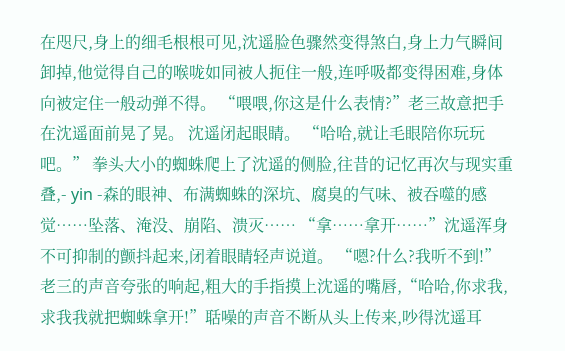在咫尺,身上的细毛根根可见,沈遥脸色骤然变得煞白,身上力气瞬间卸掉,他觉得自己的喉咙如同被人扼住一般,连呼吸都变得困难,身体向被定住一般动弹不得。 “喂喂,你这是什么表情?”老三故意把手在沈遥面前晃了晃。 沈遥闭起眼睛。 “哈哈,就让毛眼陪你玩玩吧。” 拳头大小的蜘蛛爬上了沈遥的侧脸,往昔的记忆再次与现实重叠,- yin -森的眼神、布满蜘蛛的深坑、腐臭的气味、被吞噬的感觉……坠落、淹没、崩陷、溃灭…… “拿……拿开……”沈遥浑身不可抑制的颤抖起来,闭着眼睛轻声说道。 “嗯?什么?我听不到!”老三的声音夸张的响起,粗大的手指摸上沈遥的嘴唇,“哈哈,你求我,求我我就把蜘蛛拿开!”聒噪的声音不断从头上传来,吵得沈遥耳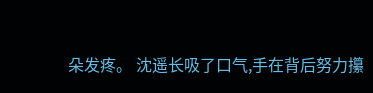朵发疼。 沈遥长吸了口气,手在背后努力攥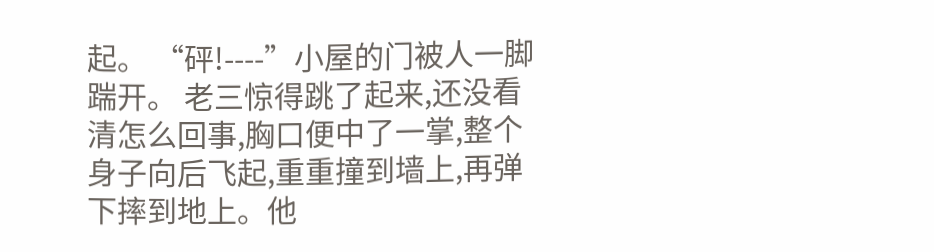起。 “砰!----”小屋的门被人一脚踹开。 老三惊得跳了起来,还没看清怎么回事,胸口便中了一掌,整个身子向后飞起,重重撞到墙上,再弹下摔到地上。他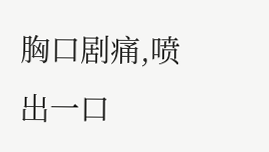胸口剧痛,喷出一口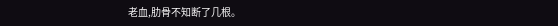老血,肋骨不知断了几根。